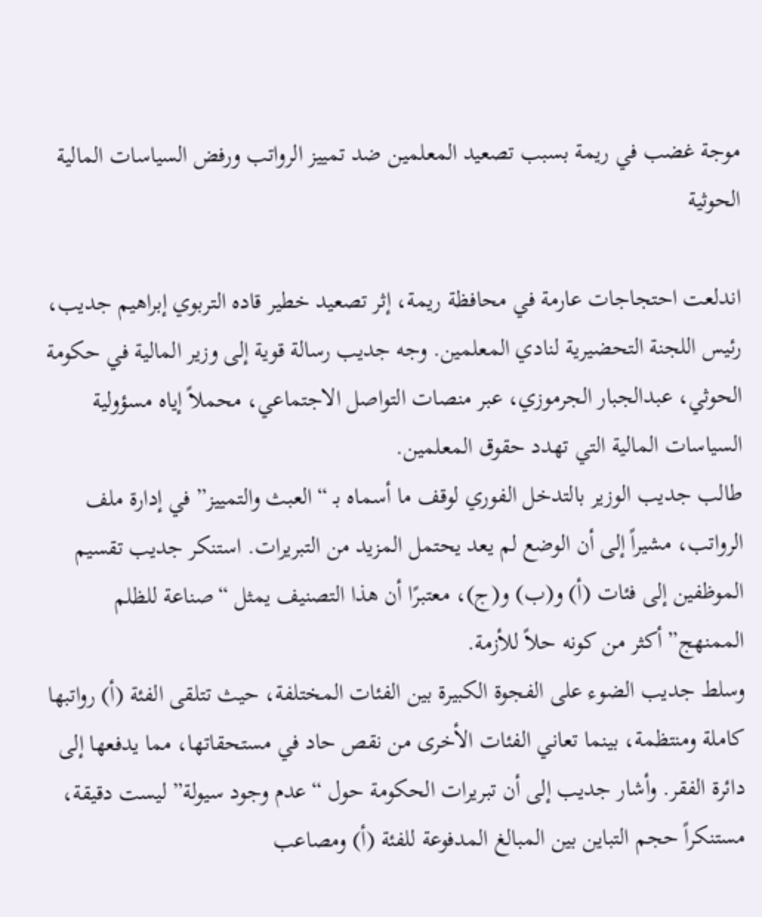موجة غضب في ريمة بسبب تصعيد المعلمين ضد تمييز الرواتب ورفض السياسات المالية الحوثية

اندلعت احتجاجات عارمة في محافظة ريمة، إثر تصعيد خطير قاده التربوي إبراهيم جديب، رئيس اللجنة التحضيرية لنادي المعلمين. وجه جديب رسالة قوية إلى وزير المالية في حكومة الحوثي، عبدالجبار الجرموزي، عبر منصات التواصل الاجتماعي، محملاً إياه مسؤولية السياسات المالية التي تهدد حقوق المعلمين.
طالب جديب الوزير بالتدخل الفوري لوقف ما أسماه بـ “العبث والتمييز” في إدارة ملف الرواتب، مشيراً إلى أن الوضع لم يعد يحتمل المزيد من التبريرات. استنكر جديب تقسيم الموظفين إلى فئات (أ) و(ب) و(ج)، معتبرًا أن هذا التصنيف يمثل “صناعة للظلم الممنهج” أكثر من كونه حلاً للأزمة.
وسلط جديب الضوء على الفجوة الكبيرة بين الفئات المختلفة، حيث تتلقى الفئة (أ) رواتبها كاملة ومنتظمة، بينما تعاني الفئات الأخرى من نقص حاد في مستحقاتها، مما يدفعها إلى دائرة الفقر. وأشار جديب إلى أن تبريرات الحكومة حول “عدم وجود سيولة” ليست دقيقة، مستنكراً حجم التباين بين المبالغ المدفوعة للفئة (أ) ومصاعب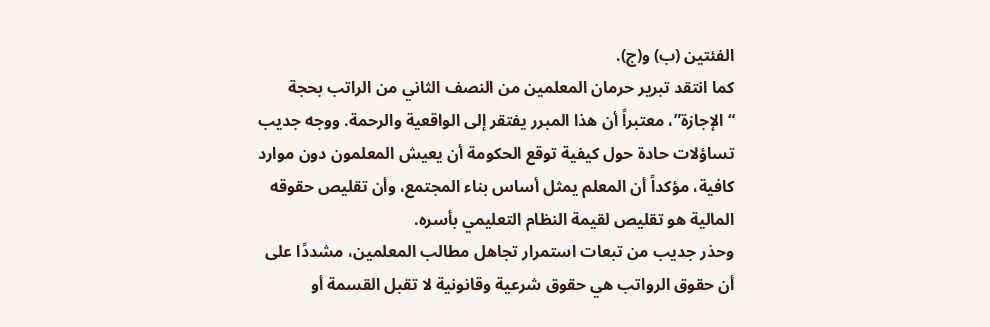الفئتين (ب) و(ج).
كما انتقد تبرير حرمان المعلمين من النصف الثاني من الراتب بحجة “الإجازة”، معتبراً أن هذا المبرر يفتقر إلى الواقعية والرحمة. ووجه جديب تساؤلات حادة حول كيفية توقع الحكومة أن يعيش المعلمون دون موارد كافية، مؤكداً أن المعلم يمثل أساس بناء المجتمع، وأن تقليص حقوقه المالية هو تقليص لقيمة النظام التعليمي بأسره.
وحذر جديب من تبعات استمرار تجاهل مطالب المعلمين، مشددًا على أن حقوق الرواتب هي حقوق شرعية وقانونية لا تقبل القسمة أو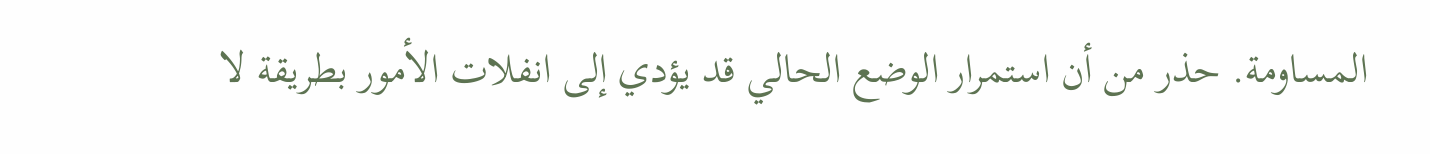المساومة. حذر من أن استمرار الوضع الحالي قد يؤدي إلى انفلات الأمور بطريقة لا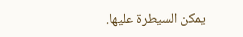يمكن السيطرة عليها.